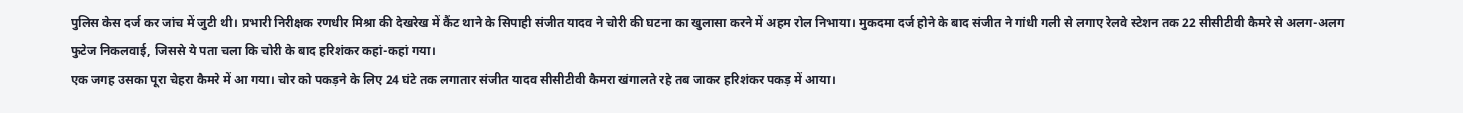पुलिस केस दर्ज कर जांच में जुटी थी। प्रभारी निरीक्षक रणधीर मिश्रा की देखरेख में कैंट थाने के सिपाही संजीत यादव ने चोरी की घटना का खुलासा करने में अहम रोल निभाया। मुकदमा दर्ज होने के बाद संजीत ने गांधी गली से लगाए रेलवे स्टेशन तक 22 सीसीटीवी कैमरे से अलग-अलग फुटेज निकलवाई, जिससे ये पता चला कि चोरी के बाद हरिशंकर कहां-कहां गया।
एक जगह उसका पूरा चेहरा कैमरे में आ गया। चोर को पकड़ने के लिए 24 घंटे तक लगातार संजीत यादव सीसीटीवी कैमरा खंगालते रहे तब जाकर हरिशंकर पकड़ में आया।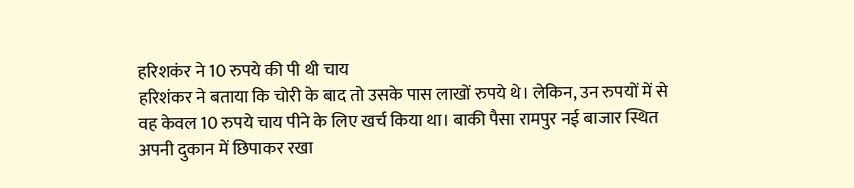हरिशकंर ने 10 रुपये की पी थी चाय
हरिशंकर ने बताया कि चोरी के बाद तो उसके पास लाखों रुपये थे। लेकिन, उन रुपयों में से वह केवल 10 रुपये चाय पीने के लिए खर्च किया था। बाकी पैसा रामपुर नई बाजार स्थित अपनी दुकान में छिपाकर रखा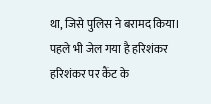था, जिसे पुलिस ने बरामद किया।
पहले भी जेल गया है हरिशंकर
हरिशंकर पर कैंट के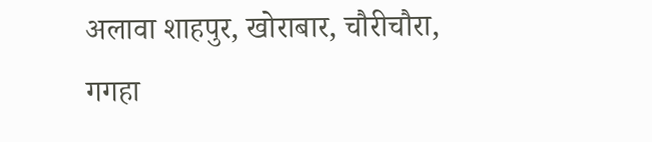अलावा शाहपुर, खोराबार, चौरीचौरा, गगहा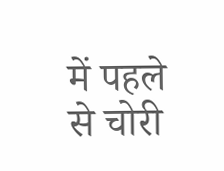में पहले से चोरी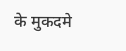के मुकदमे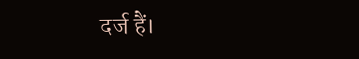दर्ज हैं।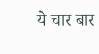ये चार बार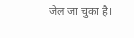जेल जा चुका है।